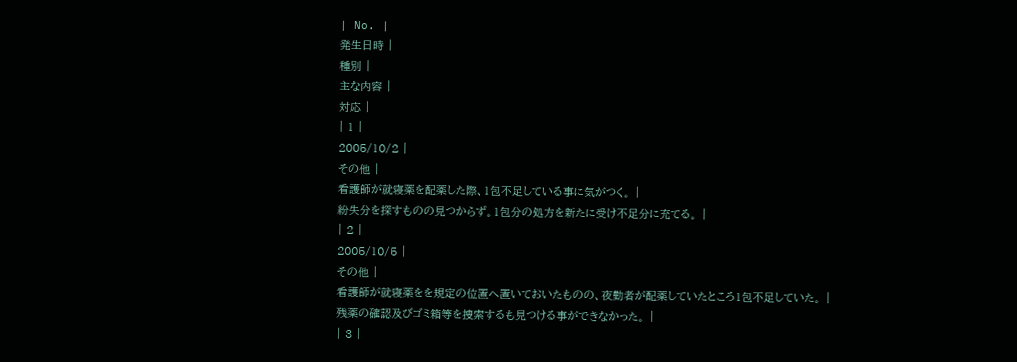| No. |
発生日時 |
種別 |
主な内容 |
対応 |
| 1 |
2005/10/2 |
その他 |
看護師が就寝薬を配薬した際、1包不足している事に気がつく。 |
紛失分を探すものの見つからず。1包分の処方を新たに受け不足分に充てる。 |
| 2 |
2005/10/5 |
その他 |
看護師が就寝薬をを規定の位置へ置いておいたものの、夜勤者が配薬していたところ1包不足していた。 |
残薬の確認及びゴミ箱等を捜索するも見つける事ができなかった。 |
| 3 |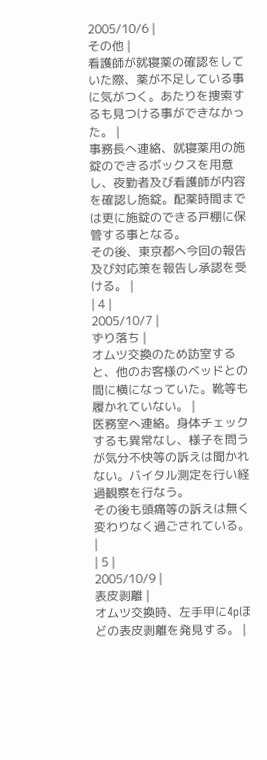2005/10/6 |
その他 |
看護師が就寝薬の確認をしていた際、薬が不足している事に気がつく。あたりを捜索するも見つける事ができなかった。 |
事務長へ連絡、就寝薬用の施錠のできるボックスを用意し、夜勤者及び看護師が内容を確認し施錠。配薬時間までは更に施錠のできる戸棚に保管する事となる。
その後、東京都へ今回の報告及び対応策を報告し承認を受ける。 |
| 4 |
2005/10/7 |
ずり落ち |
オムツ交換のため訪室すると、他のお客様のベッドとの間に横になっていた。靴等も履かれていない。 |
医務室へ連絡。身体チェックするも異常なし、様子を問うが気分不快等の訴えは聞かれない。バイタル測定を行い経過観察を行なう。
その後も頭痛等の訴えは無く変わりなく過ごされている。 |
| 5 |
2005/10/9 |
表皮剥離 |
オムツ交換時、左手甲に4pほどの表皮剥離を発見する。 |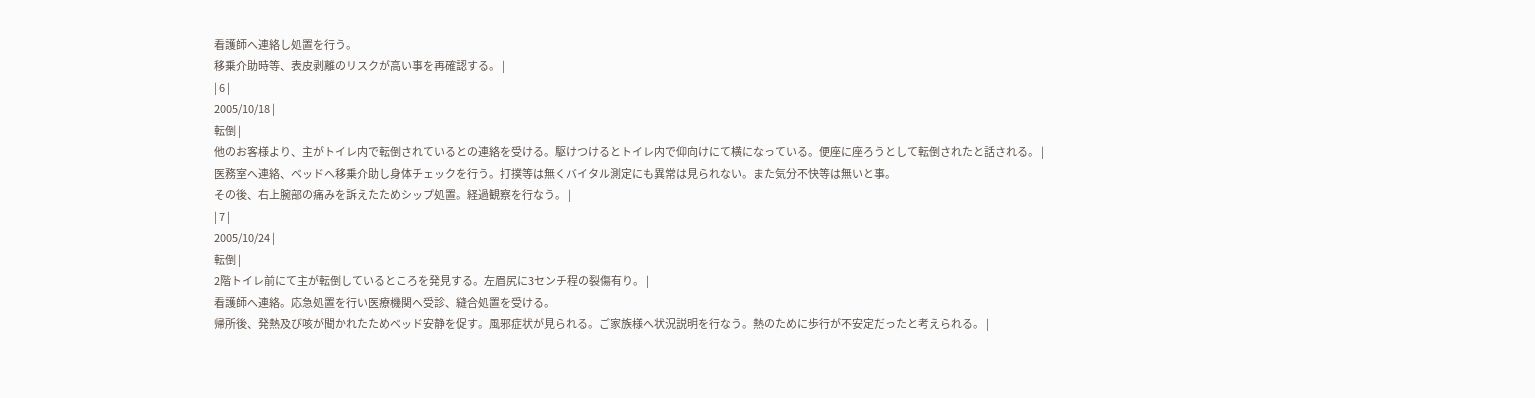看護師へ連絡し処置を行う。
移乗介助時等、表皮剥離のリスクが高い事を再確認する。 |
| 6 |
2005/10/18 |
転倒 |
他のお客様より、主がトイレ内で転倒されているとの連絡を受ける。駆けつけるとトイレ内で仰向けにて横になっている。便座に座ろうとして転倒されたと話される。 |
医務室へ連絡、ベッドへ移乗介助し身体チェックを行う。打撲等は無くバイタル測定にも異常は見られない。また気分不快等は無いと事。
その後、右上腕部の痛みを訴えたためシップ処置。経過観察を行なう。 |
| 7 |
2005/10/24 |
転倒 |
2階トイレ前にて主が転倒しているところを発見する。左眉尻に3センチ程の裂傷有り。 |
看護師へ連絡。応急処置を行い医療機関へ受診、縫合処置を受ける。
帰所後、発熱及び咳が聞かれたためベッド安静を促す。風邪症状が見られる。ご家族様へ状況説明を行なう。熱のために歩行が不安定だったと考えられる。 |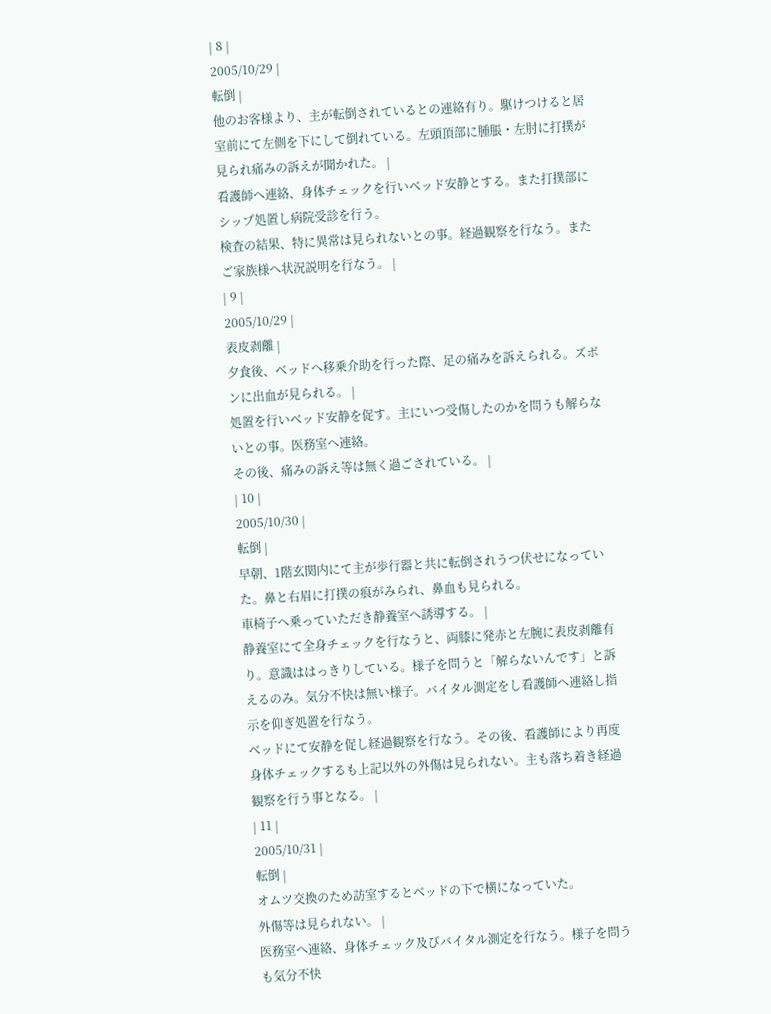| 8 |
2005/10/29 |
転倒 |
他のお客様より、主が転倒されているとの連絡有り。駆けつけると居室前にて左側を下にして倒れている。左頭頂部に腫脹・左肘に打撲が見られ痛みの訴えが聞かれた。 |
看護師へ連絡、身体チェックを行いベッド安静とする。また打撲部にシップ処置し病院受診を行う。
検査の結果、特に異常は見られないとの事。経過観察を行なう。またご家族様へ状況説明を行なう。 |
| 9 |
2005/10/29 |
表皮剥離 |
夕食後、ベッドへ移乗介助を行った際、足の痛みを訴えられる。ズボンに出血が見られる。 |
処置を行いベッド安静を促す。主にいつ受傷したのかを問うも解らないとの事。医務室へ連絡。
その後、痛みの訴え等は無く過ごされている。 |
| 10 |
2005/10/30 |
転倒 |
早朝、1階玄関内にて主が歩行器と共に転倒されうつ伏せになっていた。鼻と右眉に打撲の痕がみられ、鼻血も見られる。
車椅子へ乗っていただき静養室へ誘導する。 |
静養室にて全身チェックを行なうと、両膝に発赤と左腕に表皮剥離有り。意識ははっきりしている。様子を問うと「解らないんです」と訴えるのみ。気分不快は無い様子。バイタル測定をし看護師へ連絡し指示を仰ぎ処置を行なう。
ベッドにて安静を促し経過観察を行なう。その後、看護師により再度身体チェックするも上記以外の外傷は見られない。主も落ち着き経過観察を行う事となる。 |
| 11 |
2005/10/31 |
転倒 |
オムツ交換のため訪室するとベッドの下で横になっていた。
外傷等は見られない。 |
医務室へ連絡、身体チェック及びバイタル測定を行なう。様子を問うも気分不快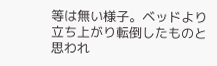等は無い様子。ベッドより立ち上がり転倒したものと思われ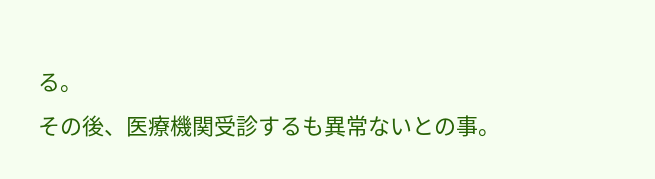る。
その後、医療機関受診するも異常ないとの事。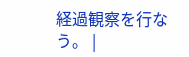経過観察を行なう。 |